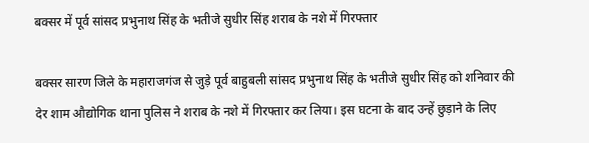बक्सर में पूर्व सांसद प्रभुनाथ सिंह के भतीजे सुधीर सिंह शराब के नशे में गिरफ्तार

बक्सर सारण जिले के महाराजगंज से जुड़े पूर्व बाहुबली सांसद प्रभुनाथ सिंह के भतीजे सुधीर सिंह को शनिवार की देर शाम औद्योगिक थाना पुलिस ने शराब के नशे में गिरफ्तार कर लिया। इस घटना के बाद उन्हें छुड़ाने के लिए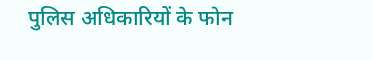पुलिस अधिकारियों के फोन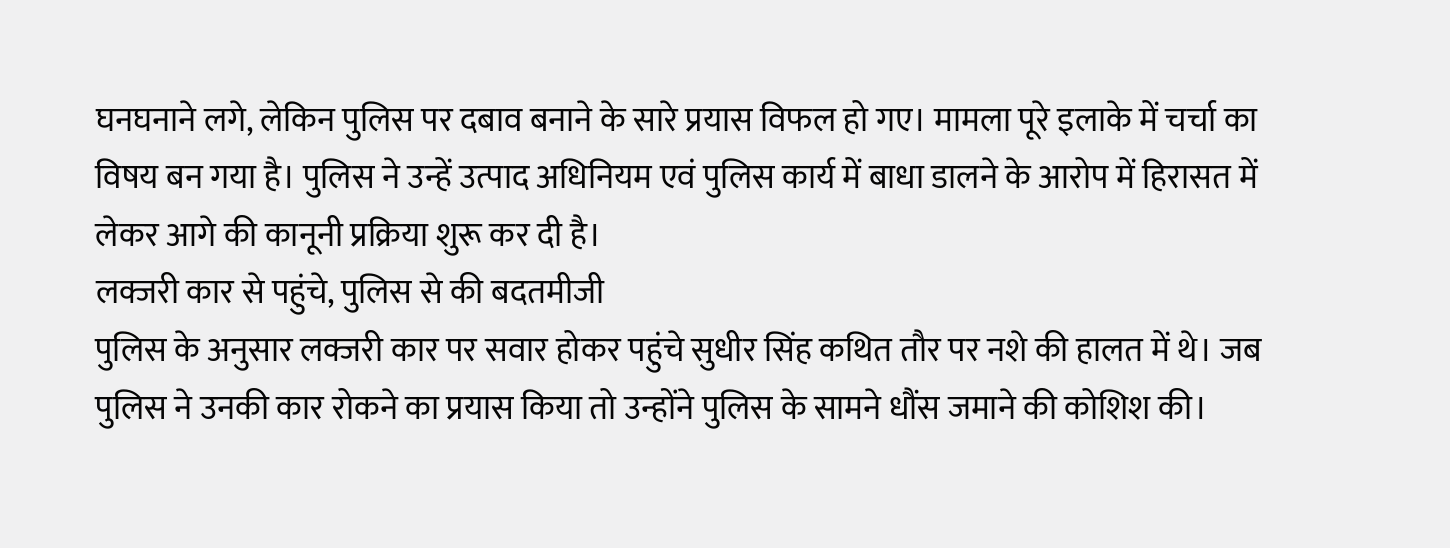घनघनाने लगे, लेकिन पुलिस पर दबाव बनाने के सारे प्रयास विफल हो गए। मामला पूरे इलाके में चर्चा का विषय बन गया है। पुलिस ने उन्हें उत्पाद अधिनियम एवं पुलिस कार्य में बाधा डालने के आरोप में हिरासत में लेकर आगे की कानूनी प्रक्रिया शुरू कर दी है।
लक्जरी कार से पहुंचे, पुलिस से की बदतमीजी
पुलिस के अनुसार लक्जरी कार पर सवार होकर पहुंचे सुधीर सिंह कथित तौर पर नशे की हालत में थे। जब पुलिस ने उनकी कार रोकने का प्रयास किया तो उन्होंने पुलिस के सामने धौंस जमाने की कोशिश की।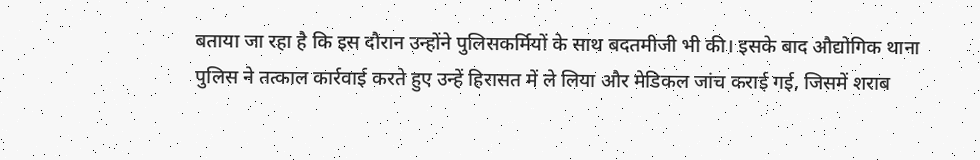बताया जा रहा है कि इस दौरान उन्होंने पुलिसकर्मियों के साथ बदतमीजी भी की। इसके बाद औद्योगिक थाना पुलिस ने तत्काल कार्रवाई करते हुए उन्हें हिरासत में ले लिया और मेडिकल जांच कराई गई, जिसमें शराब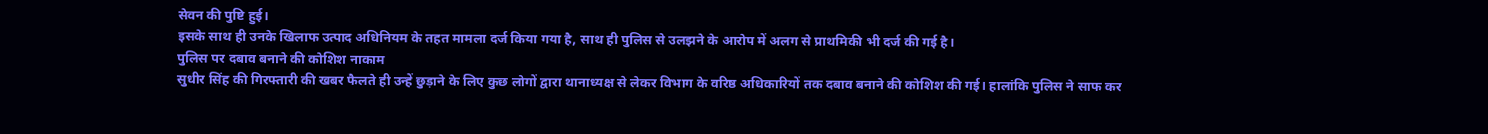सेवन की पुष्टि हुई।
इसके साथ ही उनके खिलाफ उत्पाद अधिनियम के तहत मामला दर्ज किया गया है, साथ ही पुलिस से उलझने के आरोप में अलग से प्राथमिकी भी दर्ज की गई है।
पुलिस पर दबाव बनाने की कोशिश नाकाम
सुधीर सिंह की गिरफ्तारी की खबर फैलते ही उन्हें छुड़ाने के लिए कुछ लोगों द्वारा थानाध्यक्ष से लेकर विभाग के वरिष्ठ अधिकारियों तक दबाव बनाने की कोशिश की गई। हालांकि पुलिस ने साफ कर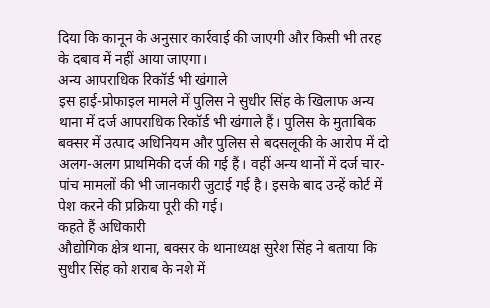दिया कि कानून के अनुसार कार्रवाई की जाएगी और किसी भी तरह के दबाव में नहीं आया जाएगा।
अन्य आपराधिक रिकॉर्ड भी खंगाले
इस हाई-प्रोफाइल मामले में पुलिस ने सुधीर सिंह के खिलाफ अन्य थाना में दर्ज आपराधिक रिकॉर्ड भी खंगाले हैं। पुलिस के मुताबिक बक्सर में उत्पाद अधिनियम और पुलिस से बदसलूकी के आरोप में दो अलग-अलग प्राथमिकी दर्ज की गई हैं। वहीं अन्य थानों में दर्ज चार-पांच मामलों की भी जानकारी जुटाई गई है। इसके बाद उन्हें कोर्ट में पेश करने की प्रक्रिया पूरी की गई।
कहते हैं अधिकारी
औद्योगिक क्षेत्र थाना, बक्सर के थानाध्यक्ष सुरेश सिंह ने बताया कि सुधीर सिंह को शराब के नशे में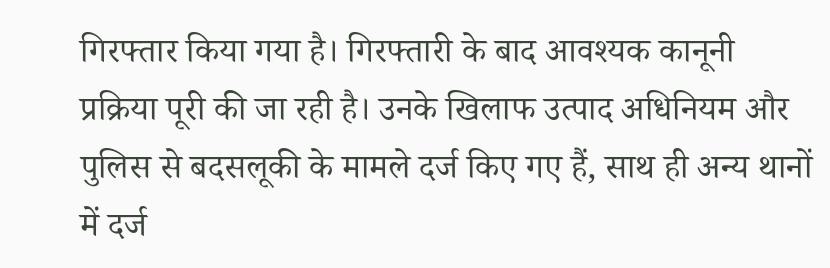गिरफ्तार किया गया है। गिरफ्तारी के बाद आवश्यक कानूनी प्रक्रिया पूरी की जा रही है। उनके खिलाफ उत्पाद अधिनियम और पुलिस से बदसलूकी के मामले दर्ज किए गए हैं, साथ ही अन्य थानों में दर्ज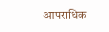आपराधिक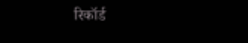रिकॉर्ड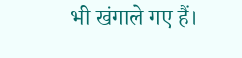भी खंगाले गए हैं।